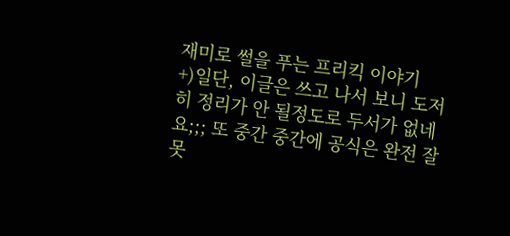재미로 썰을 푸는 프리킥 이야기
+)일단, 이글은 쓰고 나서 보니 도저히 정리가 안 될정도로 두서가 없네요;;; 또 중간 중간에 공식은 완전 잘못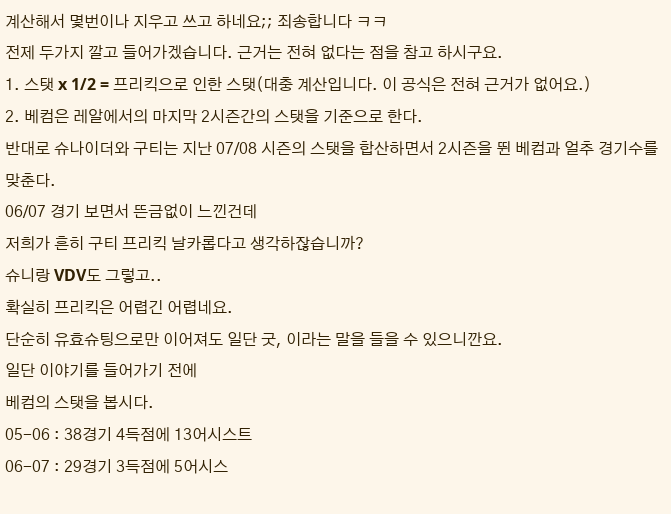계산해서 몇번이나 지우고 쓰고 하네요;; 죄송합니다 ㅋㅋ
전제 두가지 깔고 들어가겠습니다. 근거는 전혀 없다는 점을 참고 하시구요.
1. 스탯 x 1/2 = 프리킥으로 인한 스탯(대충 계산입니다. 이 공식은 전혀 근거가 없어요.)
2. 베컴은 레알에서의 마지막 2시즌간의 스탯을 기준으로 한다.
반대로 슈나이더와 구티는 지난 07/08 시즌의 스탯을 합산하면서 2시즌을 뛴 베컴과 얼추 경기수를 맞춘다.
06/07 경기 보면서 뜬금없이 느낀건데
저희가 흔히 구티 프리킥 날카롭다고 생각하잖습니까?
슈니랑 VDV도 그렇고..
확실히 프리킥은 어렵긴 어렵네요.
단순히 유효슈팅으로만 이어져도 일단 굿, 이라는 말을 들을 수 있으니깐요.
일단 이야기를 들어가기 전에
베컴의 스탯을 봅시다.
05-06 : 38경기 4득점에 13어시스트
06-07 : 29경기 3득점에 5어시스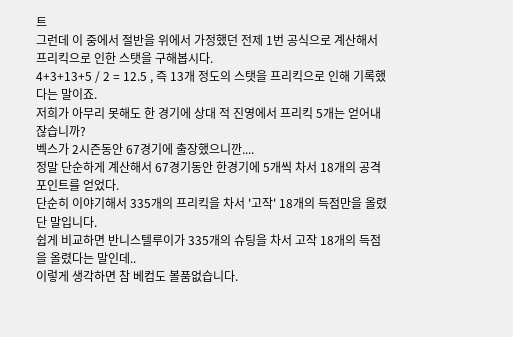트
그런데 이 중에서 절반을 위에서 가정했던 전제 1번 공식으로 계산해서
프리킥으로 인한 스탯을 구해봅시다.
4+3+13+5 / 2 = 12.5 , 즉 13개 정도의 스탯을 프리킥으로 인해 기록했다는 말이죠.
저희가 아무리 못해도 한 경기에 상대 적 진영에서 프리킥 5개는 얻어내잖습니까?
벡스가 2시즌동안 67경기에 출장했으니깐....
정말 단순하게 계산해서 67경기동안 한경기에 5개씩 차서 18개의 공격포인트를 얻었다.
단순히 이야기해서 335개의 프리킥을 차서 '고작' 18개의 득점만을 올렸단 말입니다.
쉽게 비교하면 반니스텔루이가 335개의 슈팅을 차서 고작 18개의 득점을 올렸다는 말인데..
이렇게 생각하면 참 베컴도 볼품없습니다.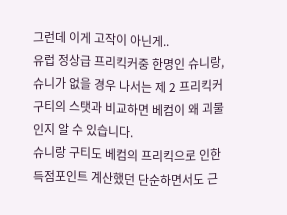그런데 이게 고작이 아닌게..
유럽 정상급 프리킥커중 한명인 슈니랑, 슈니가 없을 경우 나서는 제 2 프리킥커 구티의 스탯과 비교하면 베컴이 왜 괴물인지 알 수 있습니다.
슈니랑 구티도 베컴의 프리킥으로 인한 득점포인트 계산했던 단순하면서도 근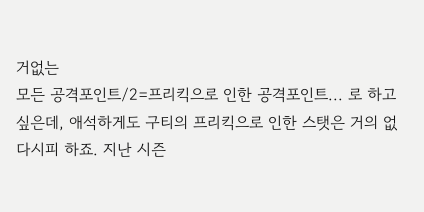거없는
모든 공격포인트/2=프리킥으로 인한 공격포인트... 로 하고 싶은데, 애석하게도 구티의 프리킥으로 인한 스탯은 거의 없다시피 하죠. 지난 시즌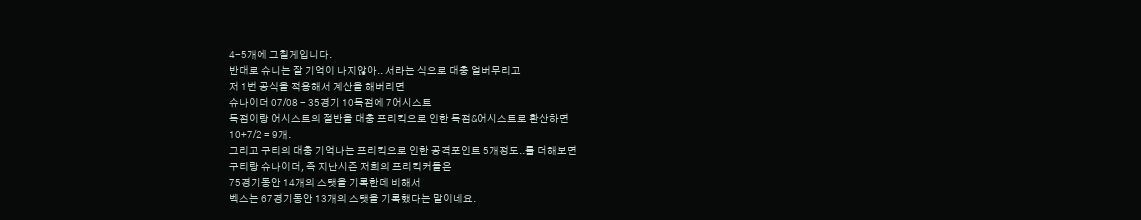4-5개에 그칠게입니다.
반대로 슈니는 잘 기억이 나지않아.. 서라는 식으로 대충 얼버무리고
저 1번 공식을 적용해서 계산을 해버리면
슈나이더 07/08 - 35경기 10득점에 7어시스트
득점이랑 어시스트의 절반을 대충 프리킥으로 인한 득점&어시스트로 환산하면
10+7/2 = 9개.
그리고 구티의 대충 기억나는 프리킥으로 인한 공격포인트 5개정도..를 더해보면
구티랑 슈나이더, 즉 지난시즌 저희의 프리킥커들은
75경기동안 14개의 스탯을 기록한데 비해서
벡스는 67경기동안 13개의 스탯을 기록했다는 말이네요.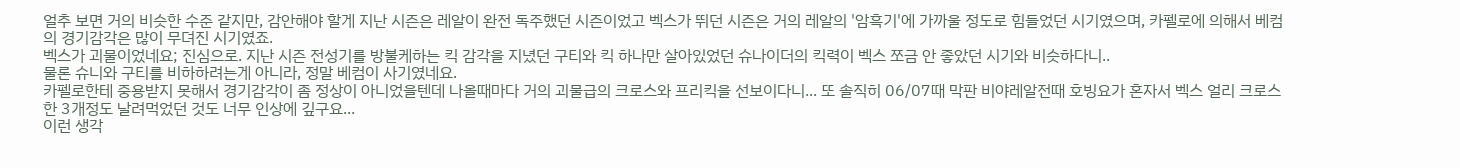얼추 보면 거의 비슷한 수준 같지만, 감안해야 할게 지난 시즌은 레알이 완전 독주했던 시즌이었고 벡스가 뛰던 시즌은 거의 레알의 '암흑기'에 가까울 정도로 힘들었던 시기였으며, 카펠로에 의해서 베컴의 경기감각은 많이 무뎌진 시기였죠.
벡스가 괴물이었네요; 진심으로. 지난 시즌 전성기를 방불케하는 킥 감각을 지녔던 구티와 킥 하나만 살아있었던 슈나이더의 킥력이 벡스 쪼금 안 좋았던 시기와 비슷하다니..
물론 슈니와 구티를 비하하려는게 아니라, 정말 베컴이 사기였네요.
카펠로한테 중용받지 못해서 경기감각이 좀 정상이 아니었을텐데 나올때마다 거의 괴물급의 크로스와 프리킥을 선보이다니... 또 솔직히 06/07때 막판 비야레알전때 호빙요가 혼자서 벡스 얼리 크로스 한 3개정도 날려먹었던 것도 너무 인상에 깊구요...
이런 생각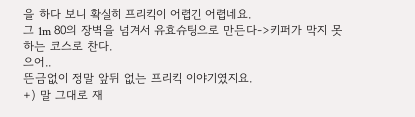을 하다 보니 확실히 프리킥이 어렵긴 어렵네요.
그 1m 80의 장벽을 넘겨서 유효슈팅으로 만든다->키퍼가 막지 못하는 코스로 찬다.
으어..
뜬금없이 정말 앞뒤 없는 프리킥 이야기였지요.
+) 말 그대로 재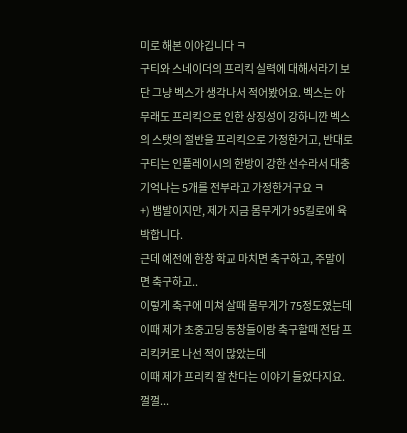미로 해본 이야깁니다 ㅋ
구티와 스네이더의 프리킥 실력에 대해서라기 보단 그냥 벡스가 생각나서 적어봤어요. 벡스는 아무래도 프리킥으로 인한 상징성이 강하니깐 벡스의 스탯의 절반을 프리킥으로 가정한거고, 반대로 구티는 인플레이시의 한방이 강한 선수라서 대충 기억나는 5개를 전부라고 가정한거구요 ㅋ
+) 뱀발이지만, 제가 지금 몸무게가 95킬로에 육박합니다.
근데 예전에 한창 학교 마치면 축구하고, 주말이면 축구하고..
이렇게 축구에 미쳐 살때 몸무게가 75정도였는데
이때 제가 초중고딩 동창들이랑 축구할때 전담 프리킥커로 나선 적이 많았는데
이때 제가 프리킥 잘 찬다는 이야기 들었다지요.
껄껄...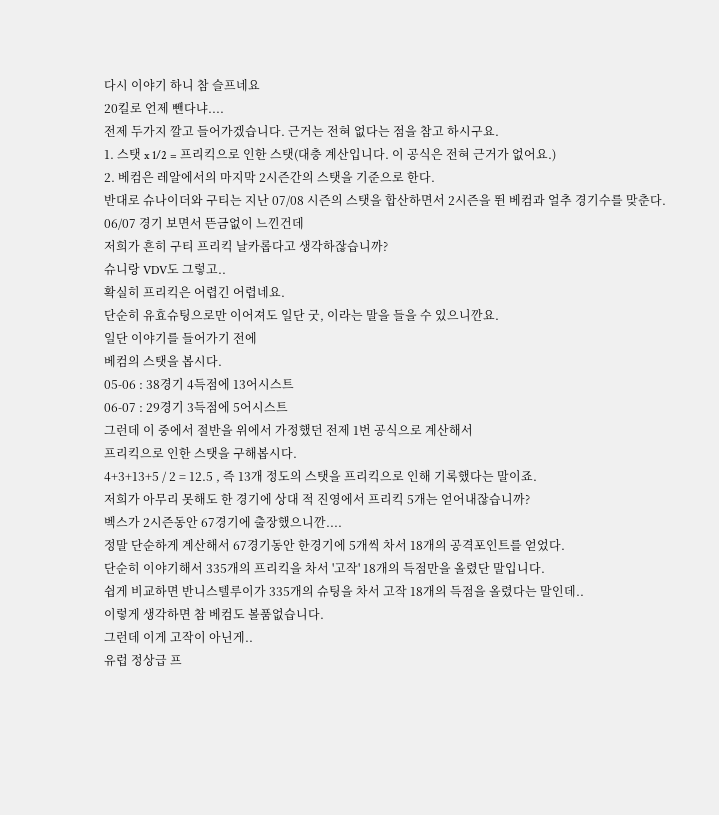다시 이야기 하니 참 슬프네요
20킬로 언제 뺀다냐....
전제 두가지 깔고 들어가겠습니다. 근거는 전혀 없다는 점을 참고 하시구요.
1. 스탯 x 1/2 = 프리킥으로 인한 스탯(대충 계산입니다. 이 공식은 전혀 근거가 없어요.)
2. 베컴은 레알에서의 마지막 2시즌간의 스탯을 기준으로 한다.
반대로 슈나이더와 구티는 지난 07/08 시즌의 스탯을 합산하면서 2시즌을 뛴 베컴과 얼추 경기수를 맞춘다.
06/07 경기 보면서 뜬금없이 느낀건데
저희가 흔히 구티 프리킥 날카롭다고 생각하잖습니까?
슈니랑 VDV도 그렇고..
확실히 프리킥은 어렵긴 어렵네요.
단순히 유효슈팅으로만 이어져도 일단 굿, 이라는 말을 들을 수 있으니깐요.
일단 이야기를 들어가기 전에
베컴의 스탯을 봅시다.
05-06 : 38경기 4득점에 13어시스트
06-07 : 29경기 3득점에 5어시스트
그런데 이 중에서 절반을 위에서 가정했던 전제 1번 공식으로 계산해서
프리킥으로 인한 스탯을 구해봅시다.
4+3+13+5 / 2 = 12.5 , 즉 13개 정도의 스탯을 프리킥으로 인해 기록했다는 말이죠.
저희가 아무리 못해도 한 경기에 상대 적 진영에서 프리킥 5개는 얻어내잖습니까?
벡스가 2시즌동안 67경기에 출장했으니깐....
정말 단순하게 계산해서 67경기동안 한경기에 5개씩 차서 18개의 공격포인트를 얻었다.
단순히 이야기해서 335개의 프리킥을 차서 '고작' 18개의 득점만을 올렸단 말입니다.
쉽게 비교하면 반니스텔루이가 335개의 슈팅을 차서 고작 18개의 득점을 올렸다는 말인데..
이렇게 생각하면 참 베컴도 볼품없습니다.
그런데 이게 고작이 아닌게..
유럽 정상급 프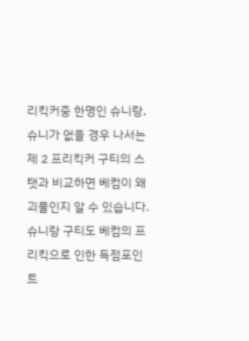리킥커중 한명인 슈니랑, 슈니가 없을 경우 나서는 제 2 프리킥커 구티의 스탯과 비교하면 베컴이 왜 괴물인지 알 수 있습니다.
슈니랑 구티도 베컴의 프리킥으로 인한 득점포인트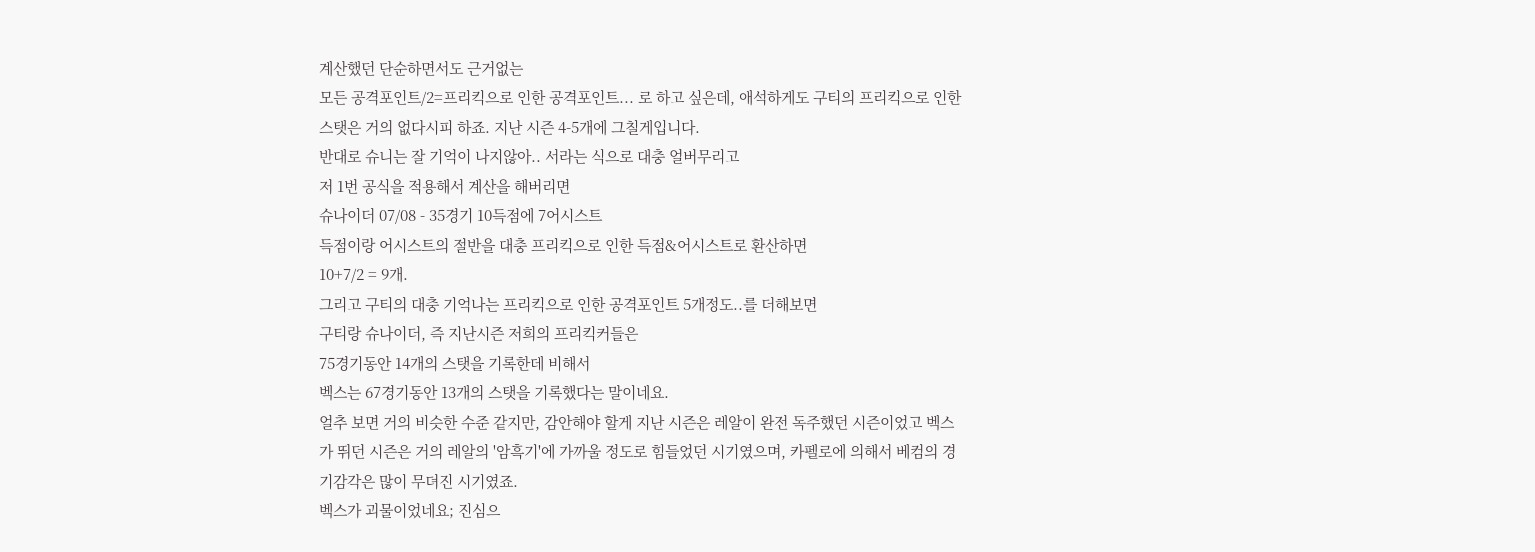계산했던 단순하면서도 근거없는
모든 공격포인트/2=프리킥으로 인한 공격포인트... 로 하고 싶은데, 애석하게도 구티의 프리킥으로 인한 스탯은 거의 없다시피 하죠. 지난 시즌 4-5개에 그칠게입니다.
반대로 슈니는 잘 기억이 나지않아.. 서라는 식으로 대충 얼버무리고
저 1번 공식을 적용해서 계산을 해버리면
슈나이더 07/08 - 35경기 10득점에 7어시스트
득점이랑 어시스트의 절반을 대충 프리킥으로 인한 득점&어시스트로 환산하면
10+7/2 = 9개.
그리고 구티의 대충 기억나는 프리킥으로 인한 공격포인트 5개정도..를 더해보면
구티랑 슈나이더, 즉 지난시즌 저희의 프리킥커들은
75경기동안 14개의 스탯을 기록한데 비해서
벡스는 67경기동안 13개의 스탯을 기록했다는 말이네요.
얼추 보면 거의 비슷한 수준 같지만, 감안해야 할게 지난 시즌은 레알이 완전 독주했던 시즌이었고 벡스가 뛰던 시즌은 거의 레알의 '암흑기'에 가까울 정도로 힘들었던 시기였으며, 카펠로에 의해서 베컴의 경기감각은 많이 무뎌진 시기였죠.
벡스가 괴물이었네요; 진심으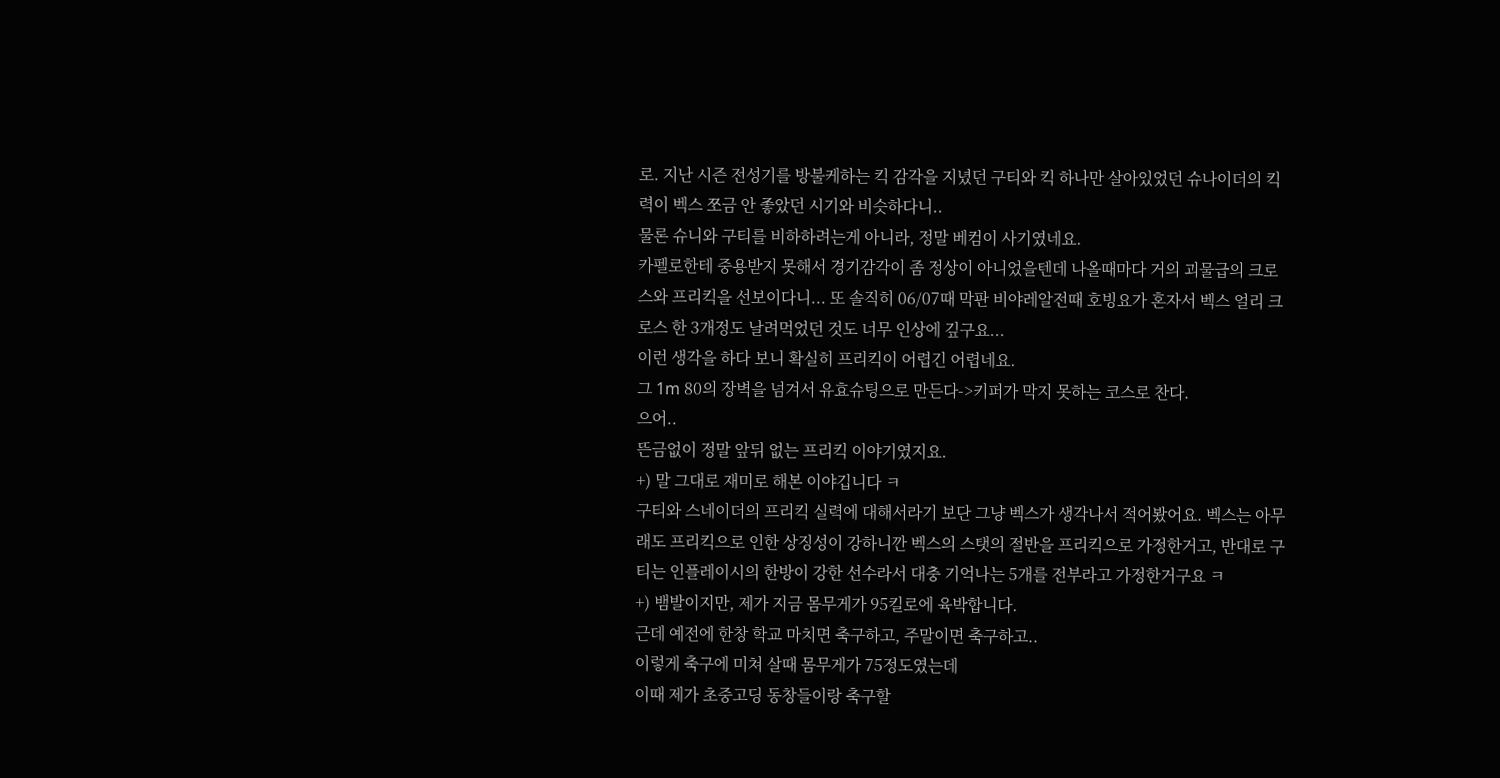로. 지난 시즌 전성기를 방불케하는 킥 감각을 지녔던 구티와 킥 하나만 살아있었던 슈나이더의 킥력이 벡스 쪼금 안 좋았던 시기와 비슷하다니..
물론 슈니와 구티를 비하하려는게 아니라, 정말 베컴이 사기였네요.
카펠로한테 중용받지 못해서 경기감각이 좀 정상이 아니었을텐데 나올때마다 거의 괴물급의 크로스와 프리킥을 선보이다니... 또 솔직히 06/07때 막판 비야레알전때 호빙요가 혼자서 벡스 얼리 크로스 한 3개정도 날려먹었던 것도 너무 인상에 깊구요...
이런 생각을 하다 보니 확실히 프리킥이 어렵긴 어렵네요.
그 1m 80의 장벽을 넘겨서 유효슈팅으로 만든다->키퍼가 막지 못하는 코스로 찬다.
으어..
뜬금없이 정말 앞뒤 없는 프리킥 이야기였지요.
+) 말 그대로 재미로 해본 이야깁니다 ㅋ
구티와 스네이더의 프리킥 실력에 대해서라기 보단 그냥 벡스가 생각나서 적어봤어요. 벡스는 아무래도 프리킥으로 인한 상징성이 강하니깐 벡스의 스탯의 절반을 프리킥으로 가정한거고, 반대로 구티는 인플레이시의 한방이 강한 선수라서 대충 기억나는 5개를 전부라고 가정한거구요 ㅋ
+) 뱀발이지만, 제가 지금 몸무게가 95킬로에 육박합니다.
근데 예전에 한창 학교 마치면 축구하고, 주말이면 축구하고..
이렇게 축구에 미쳐 살때 몸무게가 75정도였는데
이때 제가 초중고딩 동창들이랑 축구할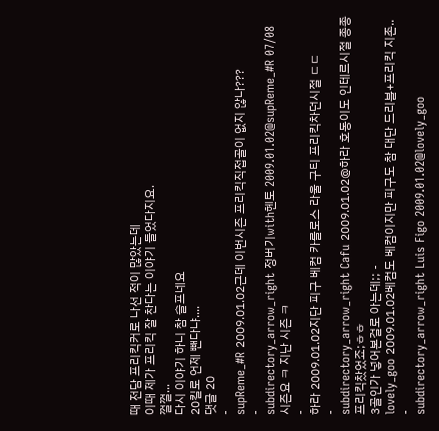때 전담 프리킥커로 나선 적이 많았는데
이때 제가 프리킥 잘 찬다는 이야기 들었다지요.
껄껄...
다시 이야기 하니 참 슬프네요
20킬로 언제 뺀다냐....
댓글 20
-
supReme_#R 2009.01.02근데 이번시즌 프리킥직접골이 없지 않나???
-
subdirectory_arrow_right 정버기with헨토 2009.01.02@supReme_#R 07/08시즌요 ㅋ 지난 시즌 ㅋ
-
하라 2009.01.02지단 피구 베컴 카를로스 라울 구티 프리킥차던시절 ㄷㄷ
-
subdirectory_arrow_right Cafu 2009.01.02@하라 호동이도 인테르시절 종종 프리킥찼었죠;ㅎㅎ
3골인가 넣어본걸로 아는데;; -
lovely_goo 2009.01.02베컴도 베컴이지만 피구도 참 대단 드리블+프리킥 지존..
-
subdirectory_arrow_right Luis Figo 2009.01.02@lovely_goo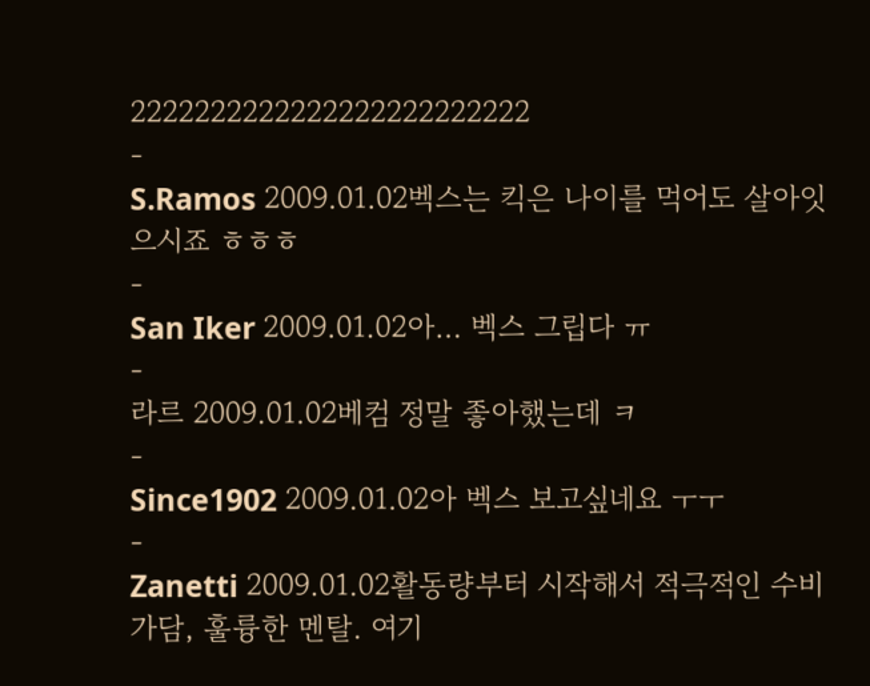2222222222222222222222222
-
S.Ramos 2009.01.02벡스는 킥은 나이를 먹어도 살아잇으시죠 ㅎㅎㅎ
-
San Iker 2009.01.02아... 벡스 그립다 ㅠ
-
라르 2009.01.02베컴 정말 좋아했는데 ㅋ
-
Since1902 2009.01.02아 벡스 보고싶네요 ㅜㅜ
-
Zanetti 2009.01.02활동량부터 시작해서 적극적인 수비가담, 훌륭한 멘탈. 여기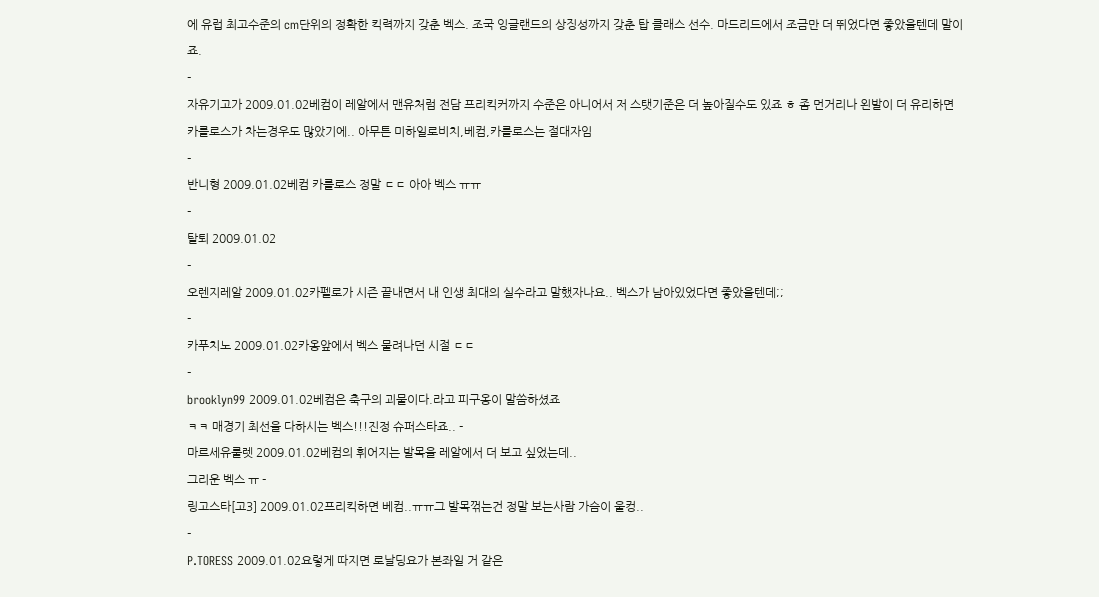에 유럽 최고수준의 cm단위의 정확한 킥력까지 갖춘 벡스. 조국 잉글랜드의 상징성까지 갖춘 탑 클래스 선수. 마드리드에서 조금만 더 뛰었다면 좋았을텐데 말이죠.
-
자유기고가 2009.01.02베컴이 레알에서 맨유처럼 전담 프리킥커까지 수준은 아니어서 저 스탯기준은 더 높아질수도 있죠 ㅎ 좀 먼거리나 왼발이 더 유리하면 카를로스가 차는경우도 많았기에.. 아무튼 미하일로비치,베컴,카를로스는 절대자임
-
반니형 2009.01.02베컴 카를로스 정말 ㄷㄷ 아아 벡스 ㅠㅠ
-
탈퇴 2009.01.02
-
오렌지레알 2009.01.02카펠로가 시즌 끝내면서 내 인생 최대의 실수라고 말했자나요.. 벡스가 남아있었다면 좋았을텐데;;
-
카푸치노 2009.01.02카옹앞에서 벡스 물려나던 시절 ㄷㄷ
-
brooklyn99 2009.01.02베컴은 축구의 괴물이다.라고 피구옹이 말씀하셨죠
ㅋㅋ 매경기 최선을 다하시는 벡스!!!진정 슈퍼스타죠.. -
마르세유룰렛 2009.01.02베컴의 휘어지는 발목을 레알에서 더 보고 싶었는데..
그리운 벡스 ㅠ -
링고스타[고3] 2009.01.02프리킥하면 베컴..ㅠㅠ그 발목꺾는건 정말 보는사람 가슴이 울컹..
-
P.TORESS 2009.01.02요렇게 따지면 로날딩요가 본좌일 거 같은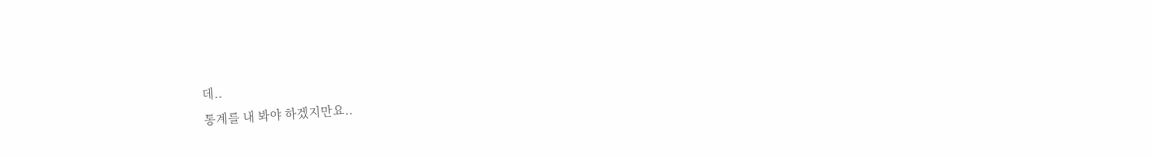데..
통계를 내 봐야 하겠지만요..